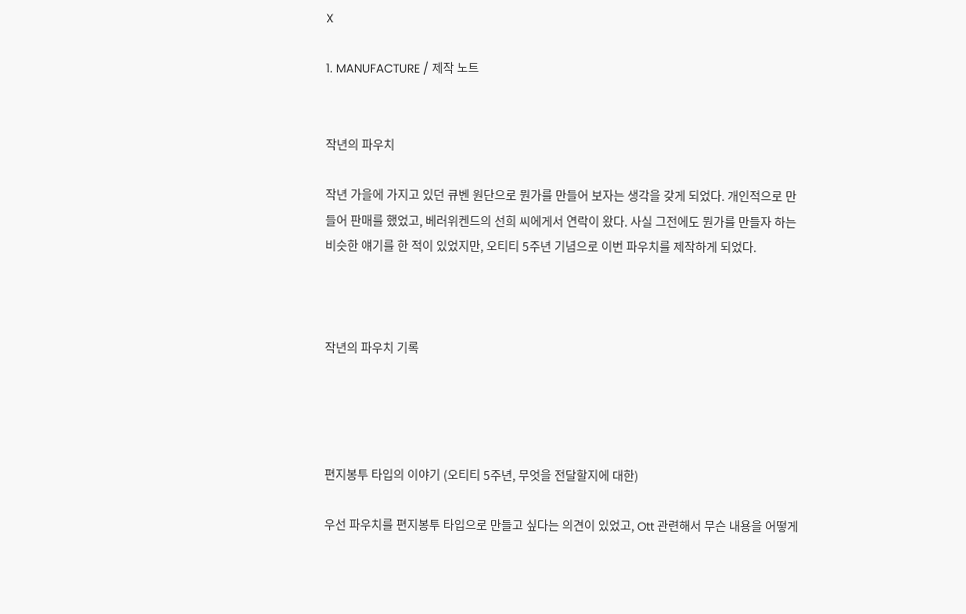X

1. MANUFACTURE / 제작 노트


작년의 파우치

작년 가을에 가지고 있던 큐벤 원단으로 뭔가를 만들어 보자는 생각을 갖게 되었다. 개인적으로 만들어 판매를 했었고, 베러위켄드의 선희 씨에게서 연락이 왔다. 사실 그전에도 뭔가를 만들자 하는 비슷한 얘기를 한 적이 있었지만, 오티티 5주년 기념으로 이번 파우치를 제작하게 되었다.



작년의 파우치 기록




편지봉투 타입의 이야기 (오티티 5주년, 무엇을 전달할지에 대한)

우선 파우치를 편지봉투 타입으로 만들고 싶다는 의견이 있었고, Ott 관련해서 무슨 내용을 어떻게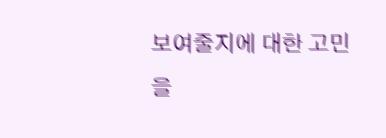보여줄지에 대한 고민을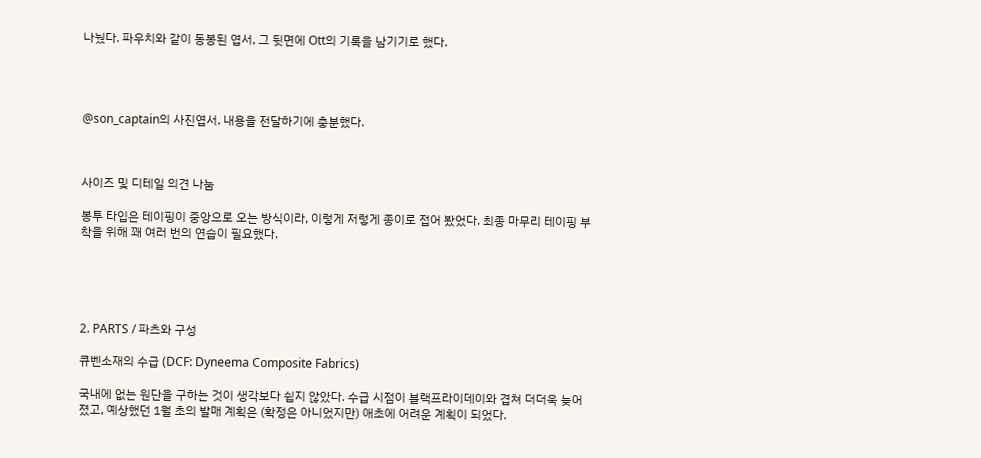나눴다. 파우치와 같이 동봉된 엽서, 그 뒷면에 Ott의 기록을 남기기로 했다.




@son_captain의 사진엽서. 내용을 전달하기에 충분했다.



사이즈 및 디테일 의견 나눔

봉투 타입은 테이핑이 중앙으로 오는 방식이라, 이렇게 저렇게 종이로 접어 봤었다. 최종 마무리 테이핑 부착을 위해 꽤 여러 번의 연습이 필요했다.





2. PARTS / 파츠와 구성

큐벤소재의 수급 (DCF: Dyneema Composite Fabrics)

국내에 없는 원단을 구하는 것이 생각보다 쉽지 않았다. 수급 시점이 블랙프라이데이와 겹쳐 더더욱 늦어졌고, 예상했던 1월 초의 발매 계획은 (확정은 아니었지만) 애초에 어려운 계획이 되었다.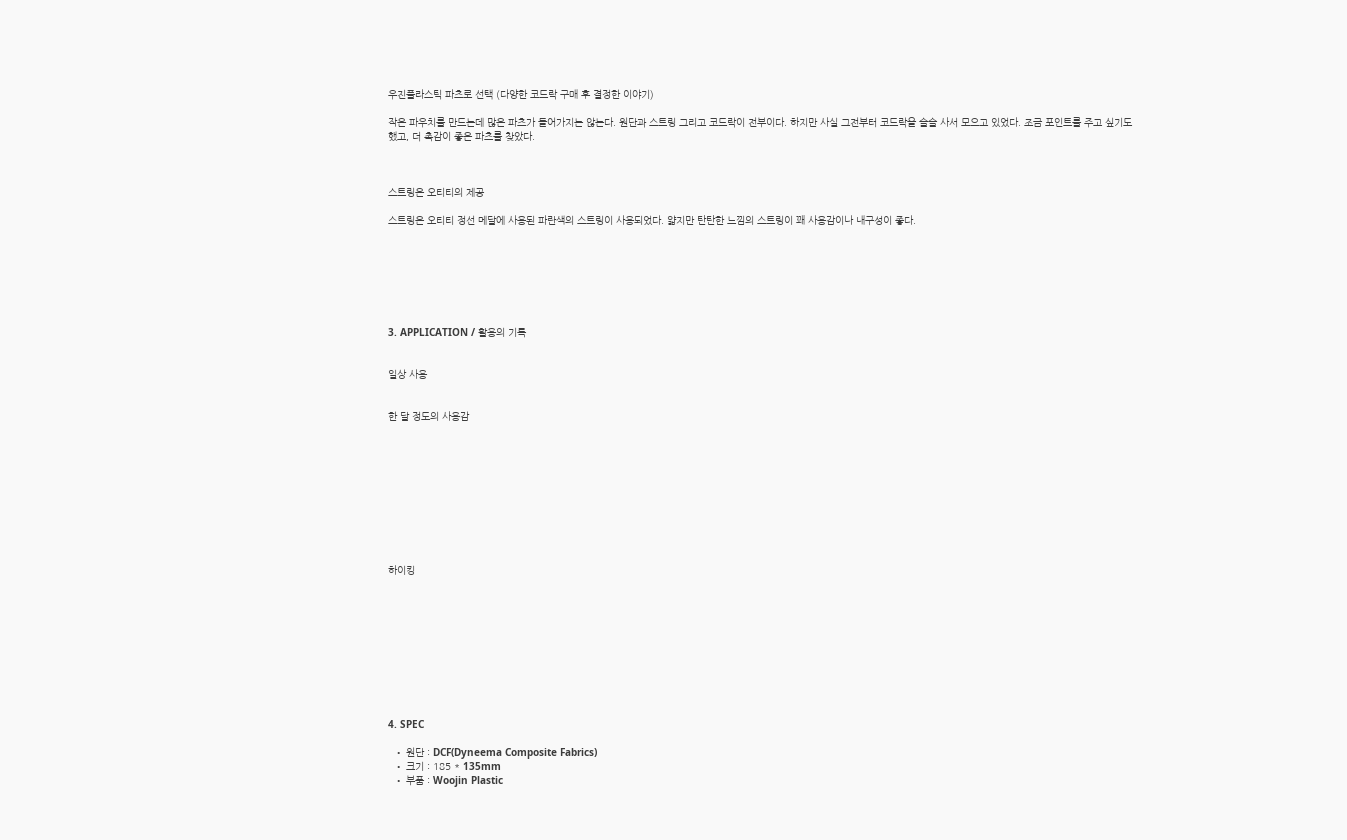우진플라스틱 파츠로 선택 (다양한 코드락 구매 후 결정한 이야기)

작은 파우치를 만드는데 많은 파츠가 들어가지는 않는다. 원단과 스트링 그리고 코드락이 전부이다. 하지만 사실 그전부터 코드락을 슬슬 사서 모으고 있었다. 조금 포인트를 주고 싶기도 했고, 더 촉감이 좋은 파츠를 찾았다.



스트링은 오티티의 제공

스트링은 오티티 정선 메달에 사용된 파란색의 스트링이 사용되었다. 얇지만 탄탄한 느낌의 스트링이 꽤 사용감이나 내구성이 좋다.







3. APPLICATION / 활용의 기록


일상 사용


한 달 정도의 사용감










하이킹










4. SPEC

  • 원단 : DCF(Dyneema Composite Fabrics)
  • 크기 : 185 * 135mm
  • 부품 : Woojin Plastic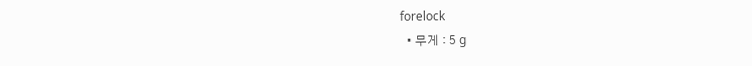forelock
  • 무게 : 5 g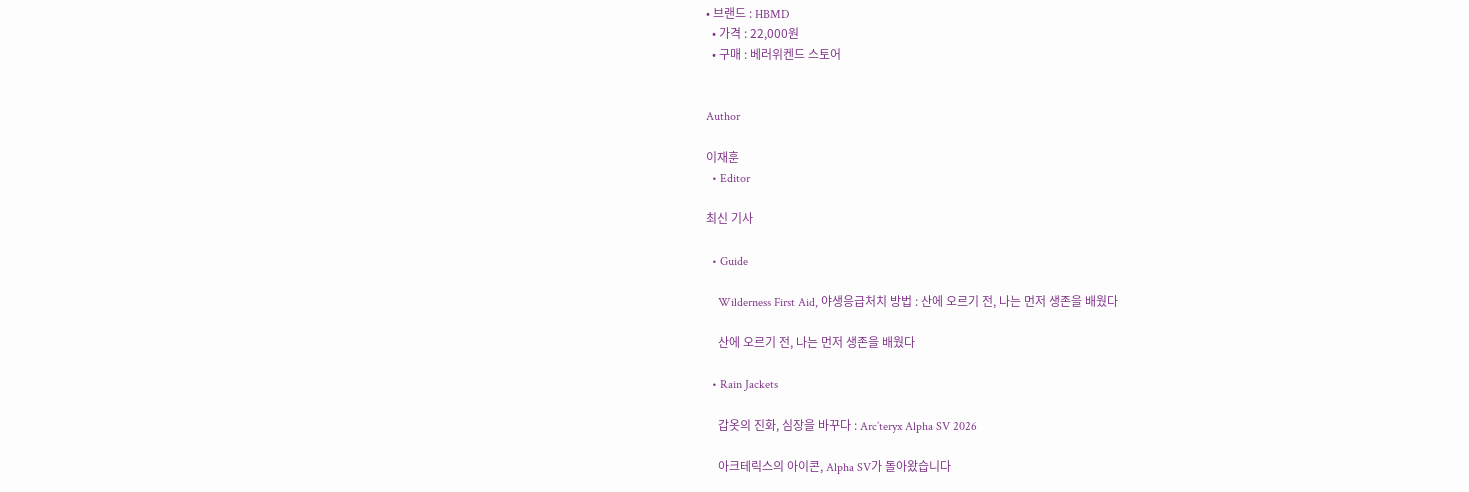• 브랜드 : HBMD
  • 가격 : 22,000원
  • 구매 : 베러위켄드 스토어


Author

이재훈
  • Editor

최신 기사

  • Guide

    Wilderness First Aid, 야생응급처치 방법 : 산에 오르기 전, 나는 먼저 생존을 배웠다

    산에 오르기 전, 나는 먼저 생존을 배웠다

  • Rain Jackets

    갑옷의 진화, 심장을 바꾸다 : Arc’teryx Alpha SV 2026

    아크테릭스의 아이콘, Alpha SV가 돌아왔습니다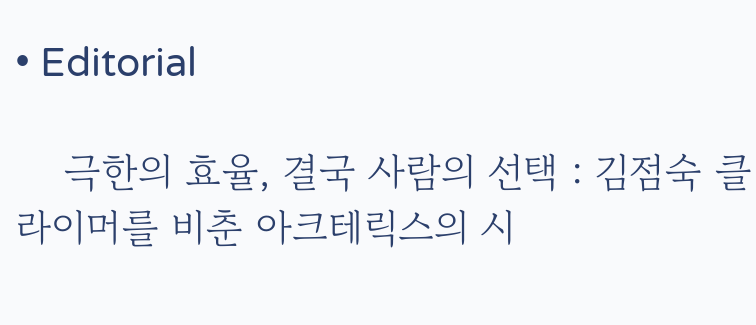• Editorial

    극한의 효율, 결국 사람의 선택 : 김점숙 클라이머를 비춘 아크테릭스의 시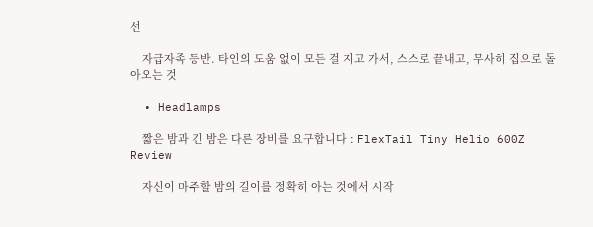선

    자급자족 등반. 타인의 도움 없이 모든 걸 지고 가서, 스스로 끝내고, 무사히 집으로 돌아오는 것

  • Headlamps

    짧은 밤과 긴 밤은 다른 장비를 요구합니다 : FlexTail Tiny Helio 600Z Review

    자신이 마주할 밤의 길이를 정확히 아는 것에서 시작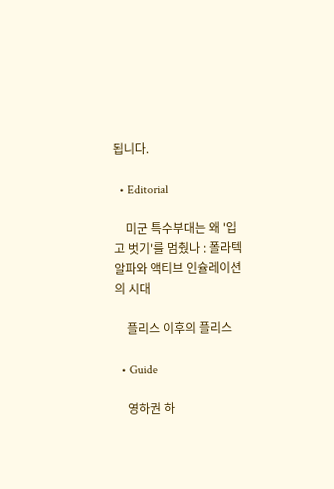됩니다.

  • Editorial

    미군 특수부대는 왜 '입고 벗기'를 멈췄나 : 폴라텍 알파와 액티브 인슐레이션의 시대

    플리스 이후의 플리스

  • Guide

    영하권 하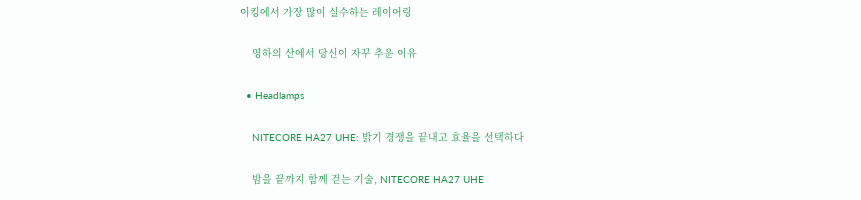이킹에서 가장 많이 실수하는 레이어링

    영하의 산에서 당신이 자꾸 추운 이유

  • Headlamps

    NITECORE HA27 UHE: 밝기 경쟁을 끝내고 효율을 선택하다

    밤을 끝까지 함께 걷는 기술, NITECORE HA27 UHE